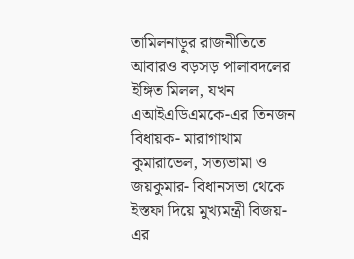তামিলনাড়ুর রাজনীতিতে আবারও বড়সড় পালাবদলের ইঙ্গিত মিলল, যখন এআইএডিএমকে-এর তিনজন বিধায়ক- মারাগাথাম কুমারাভেল, সত্যভামা ও জয়কুমার- বিধানসভা থেকে ইস্তফা দিয়ে মুখ্যমন্ত্রী বিজয়-এর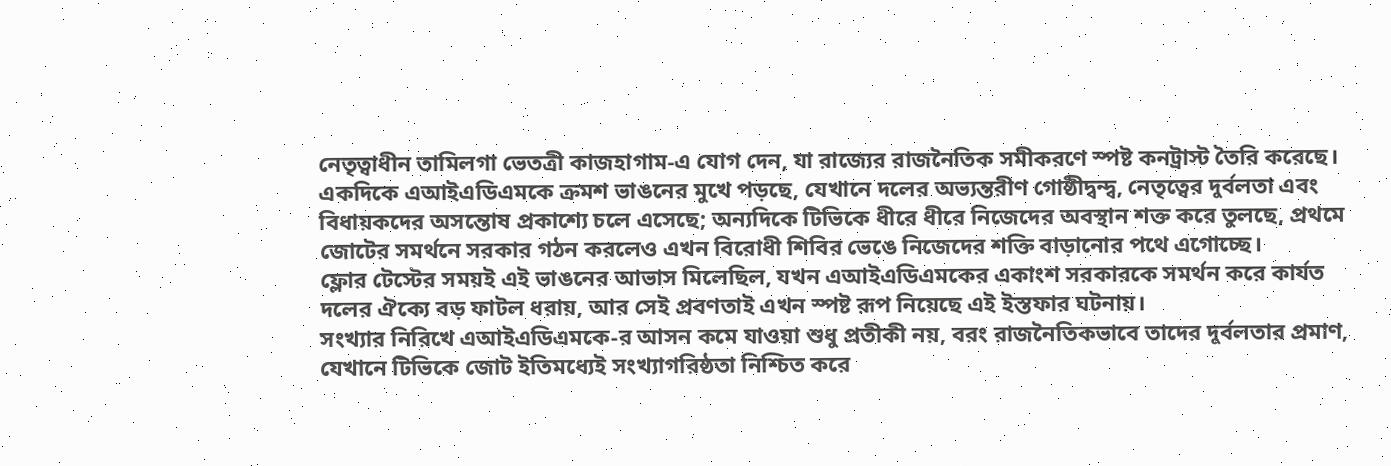নেতৃত্বাধীন তামিলগা ভেতত্রী কাজহাগাম-এ যোগ দেন, যা রাজ্যের রাজনৈতিক সমীকরণে স্পষ্ট কনট্রাস্ট তৈরি করেছে।
একদিকে এআইএডিএমকে ক্রমশ ভাঙনের মুখে পড়ছে, যেখানে দলের অভ্যন্তরীণ গোষ্ঠীদ্বন্দ্ব, নেতৃত্বের দুর্বলতা এবং বিধায়কদের অসন্তোষ প্রকাশ্যে চলে এসেছে; অন্যদিকে টিভিকে ধীরে ধীরে নিজেদের অবস্থান শক্ত করে তুলছে, প্রথমে জোটের সমর্থনে সরকার গঠন করলেও এখন বিরোধী শিবির ভেঙে নিজেদের শক্তি বাড়ানোর পথে এগোচ্ছে।
ফ্লোর টেস্টের সময়ই এই ভাঙনের আভাস মিলেছিল, যখন এআইএডিএমকের একাংশ সরকারকে সমর্থন করে কার্যত দলের ঐক্যে বড় ফাটল ধরায়, আর সেই প্রবণতাই এখন স্পষ্ট রূপ নিয়েছে এই ইস্তফার ঘটনায়।
সংখ্যার নিরিখে এআইএডিএমকে-র আসন কমে যাওয়া শুধু প্রতীকী নয়, বরং রাজনৈতিকভাবে তাদের দুর্বলতার প্রমাণ, যেখানে টিভিকে জোট ইতিমধ্যেই সংখ্যাগরিষ্ঠতা নিশ্চিত করে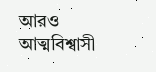আরও আত্মবিশ্বাসী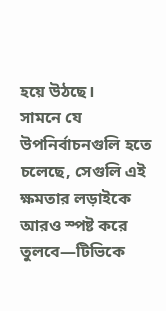হয়ে উঠছে।
সামনে যে উপনির্বাচনগুলি হতে চলেছে, সেগুলি এই ক্ষমতার লড়াইকে আরও স্পষ্ট করে তুলবে—টিভিকে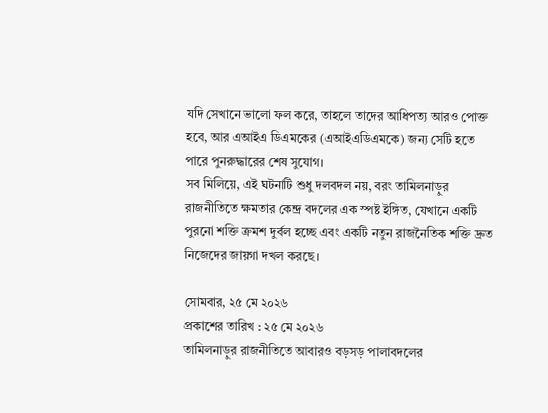যদি সেখানে ভালো ফল করে, তাহলে তাদের আধিপত্য আরও পোক্ত হবে, আর এআইএ ডিএমকের (এআইএডিএমকে) জন্য সেটি হতে পারে পুনরুদ্ধারের শেষ সুযোগ।
সব মিলিয়ে, এই ঘটনাটি শুধু দলবদল নয়, বরং তামিলনাড়ুর রাজনীতিতে ক্ষমতার কেন্দ্র বদলের এক স্পষ্ট ইঙ্গিত, যেখানে একটি পুরনো শক্তি ক্রমশ দুর্বল হচ্ছে এবং একটি নতুন রাজনৈতিক শক্তি দ্রুত নিজেদের জায়গা দখল করছে।

সোমবার, ২৫ মে ২০২৬
প্রকাশের তারিখ : ২৫ মে ২০২৬
তামিলনাড়ুর রাজনীতিতে আবারও বড়সড় পালাবদলের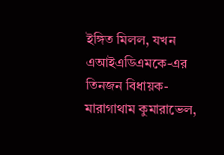ইঙ্গিত মিলল, যখন এআইএডিএমকে-এর তিনজন বিধায়ক- মারাগাথাম কুমারাভেল,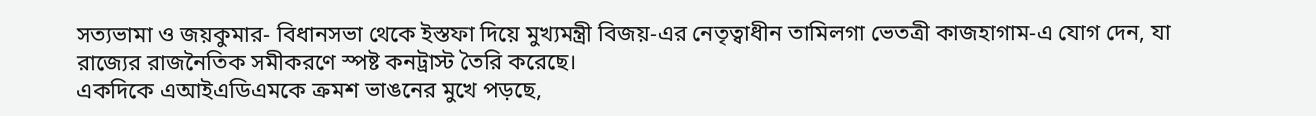সত্যভামা ও জয়কুমার- বিধানসভা থেকে ইস্তফা দিয়ে মুখ্যমন্ত্রী বিজয়-এর নেতৃত্বাধীন তামিলগা ভেতত্রী কাজহাগাম-এ যোগ দেন, যা রাজ্যের রাজনৈতিক সমীকরণে স্পষ্ট কনট্রাস্ট তৈরি করেছে।
একদিকে এআইএডিএমকে ক্রমশ ভাঙনের মুখে পড়ছে,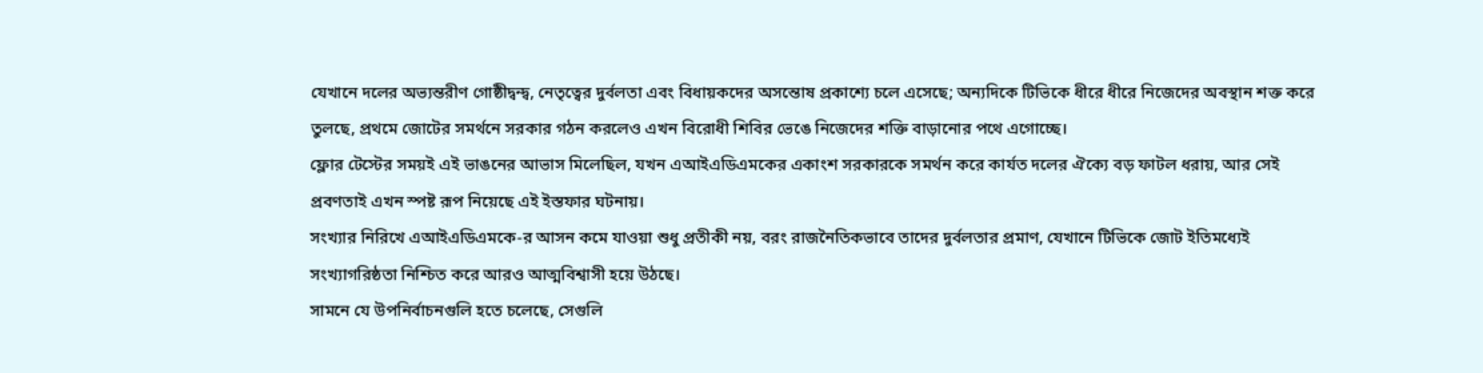যেখানে দলের অভ্যন্তরীণ গোষ্ঠীদ্বন্দ্ব, নেতৃত্বের দুর্বলতা এবং বিধায়কদের অসন্তোষ প্রকাশ্যে চলে এসেছে; অন্যদিকে টিভিকে ধীরে ধীরে নিজেদের অবস্থান শক্ত করে তুলছে, প্রথমে জোটের সমর্থনে সরকার গঠন করলেও এখন বিরোধী শিবির ভেঙে নিজেদের শক্তি বাড়ানোর পথে এগোচ্ছে।
ফ্লোর টেস্টের সময়ই এই ভাঙনের আভাস মিলেছিল, যখন এআইএডিএমকের একাংশ সরকারকে সমর্থন করে কার্যত দলের ঐক্যে বড় ফাটল ধরায়, আর সেই প্রবণতাই এখন স্পষ্ট রূপ নিয়েছে এই ইস্তফার ঘটনায়।
সংখ্যার নিরিখে এআইএডিএমকে-র আসন কমে যাওয়া শুধু প্রতীকী নয়, বরং রাজনৈতিকভাবে তাদের দুর্বলতার প্রমাণ, যেখানে টিভিকে জোট ইতিমধ্যেই সংখ্যাগরিষ্ঠতা নিশ্চিত করে আরও আত্মবিশ্বাসী হয়ে উঠছে।
সামনে যে উপনির্বাচনগুলি হতে চলেছে, সেগুলি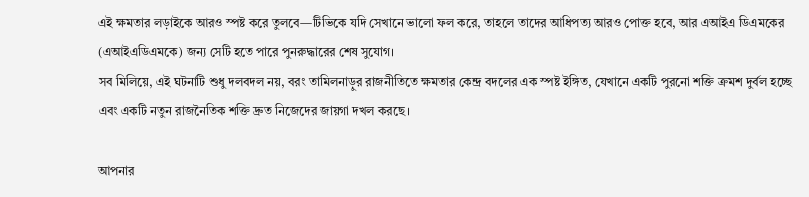এই ক্ষমতার লড়াইকে আরও স্পষ্ট করে তুলবে—টিভিকে যদি সেখানে ভালো ফল করে, তাহলে তাদের আধিপত্য আরও পোক্ত হবে, আর এআইএ ডিএমকের (এআইএডিএমকে) জন্য সেটি হতে পারে পুনরুদ্ধারের শেষ সুযোগ।
সব মিলিয়ে, এই ঘটনাটি শুধু দলবদল নয়, বরং তামিলনাড়ুর রাজনীতিতে ক্ষমতার কেন্দ্র বদলের এক স্পষ্ট ইঙ্গিত, যেখানে একটি পুরনো শক্তি ক্রমশ দুর্বল হচ্ছে এবং একটি নতুন রাজনৈতিক শক্তি দ্রুত নিজেদের জায়গা দখল করছে।

আপনার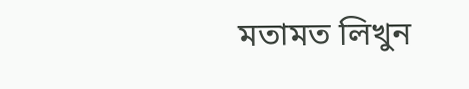মতামত লিখুন